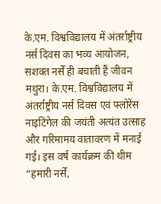के.एम. विश्वविद्यालय में अंतर्राष्ट्रीय नर्स दिवस का भव्य आयोजन, सशक्त नर्सें ही बचाती हैं जीवन
मथुरा। के.एम. विश्वविद्यालय में अंतर्राष्ट्रीय नर्स दिवस एवं फ्लोरेंस नाइटिंगेल की जयंती अत्यंत उत्साह और गरिमामय वातावरण में मनाई गई। इस वर्ष कार्यक्रम की थीम “हमारी नर्सें,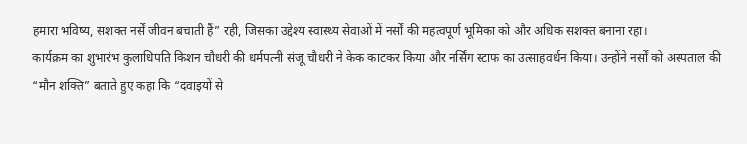हमारा भविष्य, सशक्त नर्सें जीवन बचाती हैं” रही, जिसका उद्देश्य स्वास्थ्य सेवाओं में नर्सों की महत्वपूर्ण भूमिका को और अधिक सशक्त बनाना रहा।
कार्यक्रम का शुभारंभ कुलाधिपति किशन चौधरी की धर्मपत्नी संजू चौधरी ने केक काटकर किया और नर्सिंग स्टाफ का उत्साहवर्धन किया। उन्होंने नर्सों को अस्पताल की “मौन शक्ति” बताते हुए कहा कि “दवाइयों से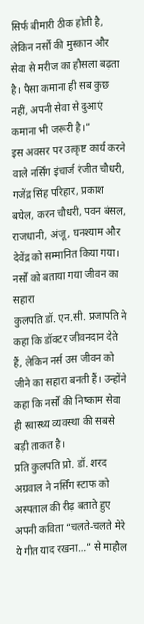सिर्फ बीमारी ठीक होती है, लेकिन नर्सों की मुस्कान और सेवा से मरीज का हौसला बढ़ता है। पैसा कमाना ही सब कुछ नहीं, अपनी सेवा से दुआएं कमाना भी जरूरी है।”
इस अवसर पर उत्कृष्ट कार्य करने वाले नर्सिंग इंचार्ज रंजीत चौधरी, गजेंद्र सिंह परिहार, प्रकाश बघेल, करन चौधरी, पवन बंसल, राजधानी, अंजू, घनश्याम और देवेंद्र को सम्मानित किया गया।
नर्सों को बताया गया जीवन का सहारा
कुलपति डॉ. एन.सी. प्रजापति ने कहा कि डॉक्टर जीवनदान देते हैं, लेकिन नर्स उस जीवन को जीने का सहारा बनती हैं। उन्होंने कहा कि नर्सों की निष्काम सेवा ही स्वास्थ्य व्यवस्था की सबसे बड़ी ताकत है।
प्रति कुलपति प्रो. डॉ. शरद अग्रवाल ने नर्सिंग स्टाफ को अस्पताल की रीढ़ बताते हुए अपनी कविता “चलते-चलते मेरे ये गीत याद रखना…” से माहौल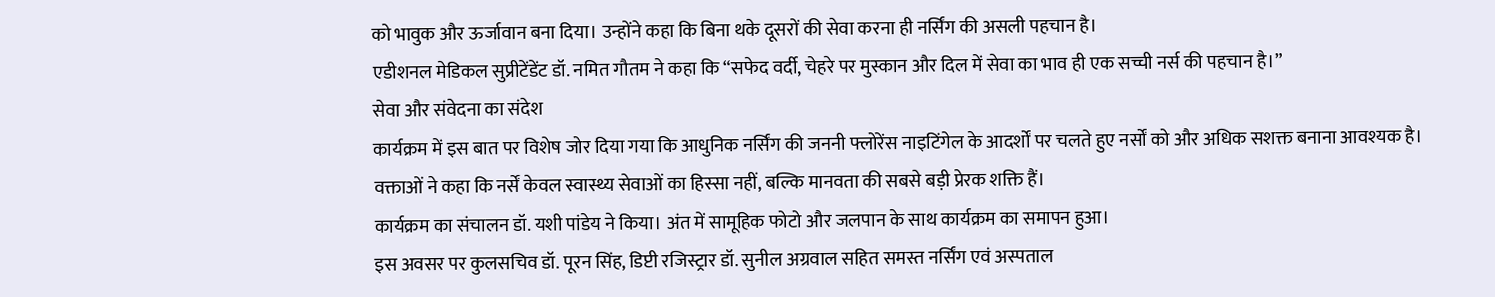को भावुक और ऊर्जावान बना दिया। उन्होंने कहा कि बिना थके दूसरों की सेवा करना ही नर्सिंग की असली पहचान है।
एडीशनल मेडिकल सुप्रीटेंडेंट डॉ. नमित गौतम ने कहा कि “सफेद वर्दी, चेहरे पर मुस्कान और दिल में सेवा का भाव ही एक सच्ची नर्स की पहचान है।”
सेवा और संवेदना का संदेश
कार्यक्रम में इस बात पर विशेष जोर दिया गया कि आधुनिक नर्सिंग की जननी फ्लोरेंस नाइटिंगेल के आदर्शों पर चलते हुए नर्सों को और अधिक सशक्त बनाना आवश्यक है। वक्ताओं ने कहा कि नर्सें केवल स्वास्थ्य सेवाओं का हिस्सा नहीं, बल्कि मानवता की सबसे बड़ी प्रेरक शक्ति हैं।
कार्यक्रम का संचालन डॉ. यशी पांडेय ने किया। अंत में सामूहिक फोटो और जलपान के साथ कार्यक्रम का समापन हुआ।
इस अवसर पर कुलसचिव डॉ. पूरन सिंह, डिप्टी रजिस्ट्रार डॉ. सुनील अग्रवाल सहित समस्त नर्सिंग एवं अस्पताल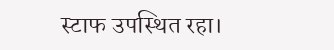स्टाफ उपस्थित रहा।